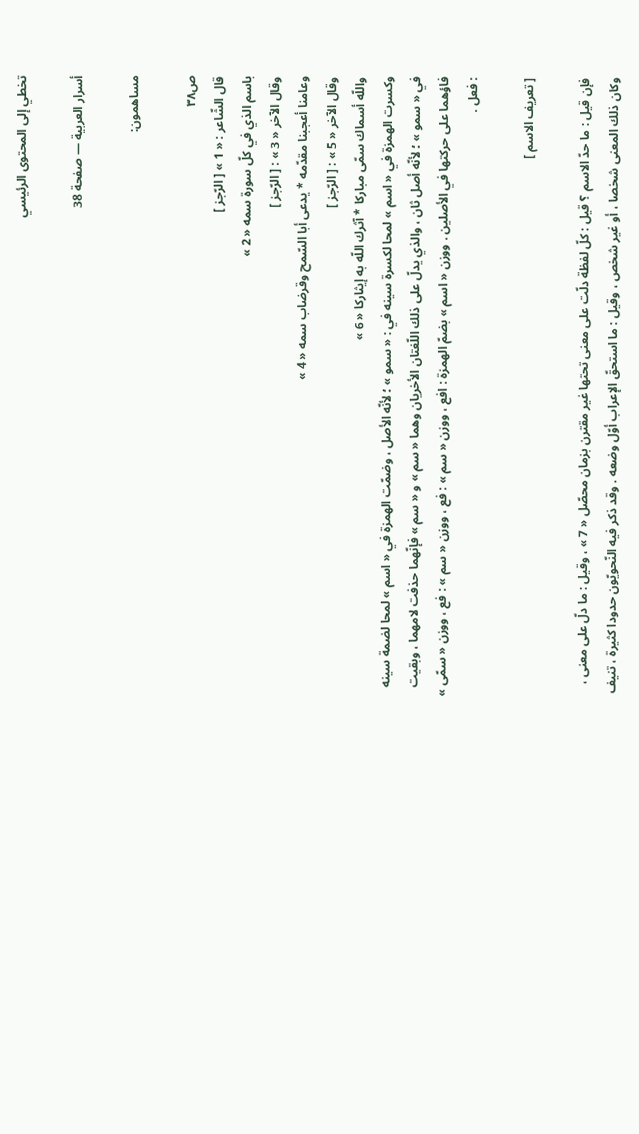تخطي إلى المحتوى الرئيسي

أسرار العربية — صفحة 38

مساهمون:

ص٣٨
قال الشّاعر : « 1 » [ الرّجز ]
باسم الذي في كلّ سورة سمه « 2 »
وقال الآخر « 3 » : [ الرّجز ]
وعامنا أعجبنا مقدّمه * يدعى أبا السّمح وقرضاب سمه « 4 »
وقال الآخر « 5 » : [ الرّجز ]
واللّه أسماك سمّى مباركا * آثرك اللّه به إيثاركا « 6 »
وكسرت الهمزة في « اسم » لمحا لكسرة سينه في : « سمو » ؛ لأنّه الأصل ، وضمّت الهمزة في « اسم » لمحا لضمة سينه في « سمو » ؛ لأنّه أصل ثان ، والذي يدلّ على ذلك اللّغتان الأخريان وهما « سم » و « سم » فإنّهما حذفت لامهما ، وبقيت فاؤهما على حركتها في الأصلين . ووزن « اسم » بضمّ الهمزة : افع ، ووزن « سم » : فع ، ووزن « سم » : فع ، ووزن « سمّى » : فعل .

[ تعريف الاسم ]

فإن قيل : ما حدّ الاسم ؟ قيل : كلّ لفظة دلّت على معنى تحتها غير مقترن بزمان محصّل « 7 » ، وقيل : ما دلّ على معنى ، وكان ذلك المعنى شخصا ، أو غير شخص ، وقيل : ما استحقّ الإعراب أوّل وضعه . وقد ذكر فيه النّحويّون حدودا كثيرة ، تنيف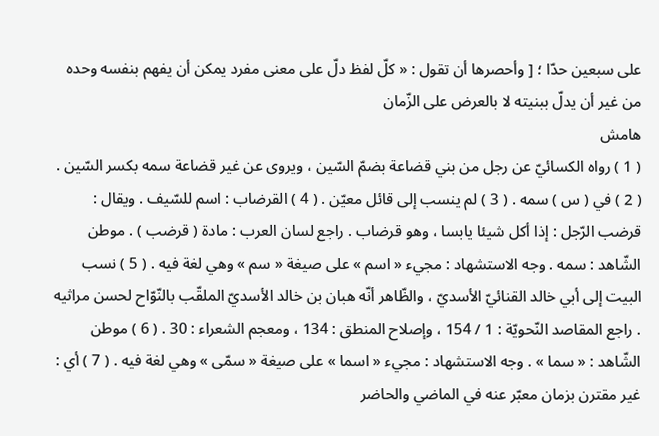على سبعين حدّا ؛ [ وأحصرها أن تقول : « كلّ لفظ دلّ على معنى مفرد يمكن أن يفهم بنفسه وحده من غير أن يدلّ ببنيته لا بالعرض على الزّمان
هامش
( 1 ) رواه الكسائيّ عن رجل من بني قضاعة بضمّ السّين ، ويروى عن غير قضاعة سمه بكسر السّين . ( 2 ) في ( س ) سمه . ( 3 ) لم ينسب إلى قائل معيّن . ( 4 ) القرضاب : اسم للسّيف . ويقال : قرضب الرّجل : إذا أكل شيئا يابسا ، وهو قرضاب . راجع لسان العرب : مادة ( قرضب ) . موطن الشّاهد : سمه . وجه الاستشهاد : مجيء « اسم » على صيغة « سم » وهي لغة فيه . ( 5 ) نسب البيت إلى أبي خالد القنائيّ الأسديّ ، والظّاهر أنّه هبان بن خالد الأسديّ الملقّب بالنّوّاح لحسن مراثيه . راجع المقاصد النّحويّة : 1 / 154 ، وإصلاح المنطق : 134 ، ومعجم الشعراء : 30 . ( 6 ) موطن الشّاهد : « سما » . وجه الاستشهاد : مجيء « اسما » على صيغة « سمّى » وهي لغة فيه . ( 7 ) أي : غير مقترن بزمان معبّر عنه في الماضي والحاضر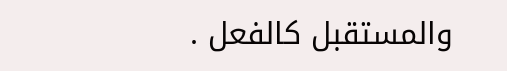والمستقبل كالفعل .